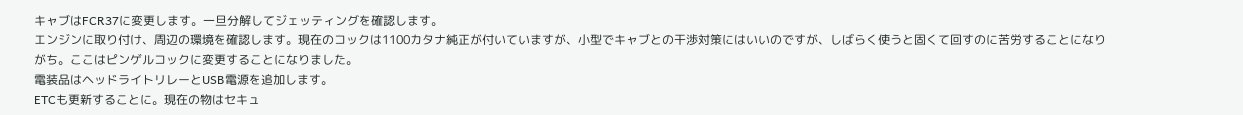キャブはFCR37に変更します。一旦分解してジェッティングを確認します。
エンジンに取り付け、周辺の環境を確認します。現在のコックは1100カタナ純正が付いていますが、小型でキャブとの干渉対策にはいいのですが、しばらく使うと固くて回すのに苦労することになりがち。ここはピンゲルコックに変更することになりました。
電装品はヘッドライトリレーとUSB電源を追加します。
ETCも更新することに。現在の物はセキュ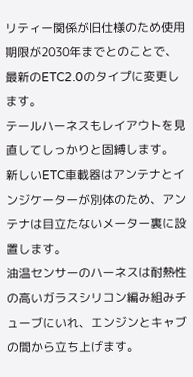リティー関係が旧仕様のため使用期限が2030年までとのことで、最新のETC2.0のタイプに変更します。
テールハーネスもレイアウトを見直してしっかりと固縛します。
新しいETC車載器はアンテナとインジケーターが別体のため、アンテナは目立たないメーター裏に設置します。
油温センサーのハーネスは耐熱性の高いガラスシリコン編み組みチューブにいれ、エンジンとキャブの間から立ち上げます。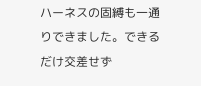ハーネスの固縛も一通りできました。できるだけ交差せず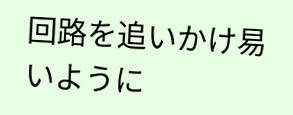回路を追いかけ易いように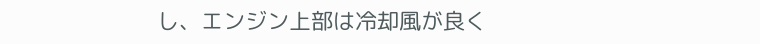し、エンジン上部は冷却風が良く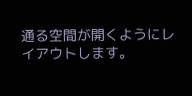通る空間が開くようにレイアウトします。